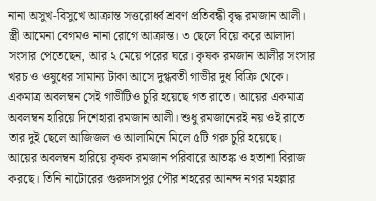নানা অসুখ-বিসুখে আক্রান্ত সত্তরোর্ধ্ব শ্রবণ প্রতিবন্ধী বৃদ্ধ রমজান আলী। স্ত্রী আমেনা বেগমও নানা রোগে আক্রান্ত। ৩ ছেলে বিয়ে করে আলাদা সংসার পেতেছেন, আর ২ মেয়ে পরের ঘরে। কৃষক রমজান আলীর সংসার খরচ ও ওষুধের সামান্য টাকা আসে দুগ্ধবতী গাভীর দুধ বিক্রি থেকে। একমাত্র অবলম্বন সেই গাভীটিও চুরি হয়েছে গত রাতে। আয়ের একমাত্র অবলম্বন হারিয়ে দিশেহারা রমজান আলী। শুধু রমজানেরই নয় ওই রাতে তার দুই ছেলে আজিজল ও আলামিনে মিলে ৫টি গরু চুরি হয়েছে।
আয়ের অবলম্বন হারিয়ে কৃষক রমজান পরিবারে আতঙ্ক ও হতাশা বিরাজ করছে। তিনি নাটোরের গুরুদাসপুর পৌর শহরের আনন্দ নগর মহল্লার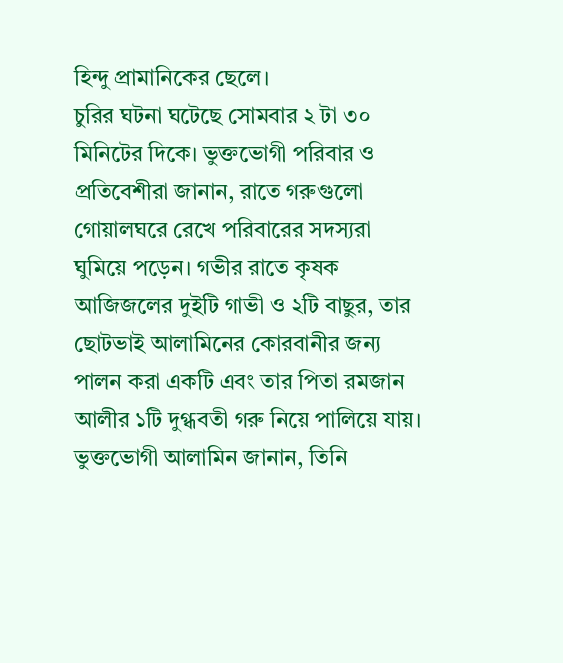হিন্দু প্রামানিকের ছেলে।
চুরির ঘটনা ঘটেছে সোমবার ২ টা ৩০ মিনিটের দিকে। ভুক্তভোগী পরিবার ও প্রতিবেশীরা জানান, রাতে গরুগুলো গোয়ালঘরে রেখে পরিবারের সদস্যরা ঘুমিয়ে পড়েন। গভীর রাতে কৃষক আজিজলের দুইটি গাভী ও ২টি বাছুর, তার ছোটভাই আলামিনের কোরবানীর জন্য পালন করা একটি এবং তার পিতা রমজান আলীর ১টি দুগ্ধবতী গরু নিয়ে পালিয়ে যায়।
ভুক্তভোগী আলামিন জানান, তিনি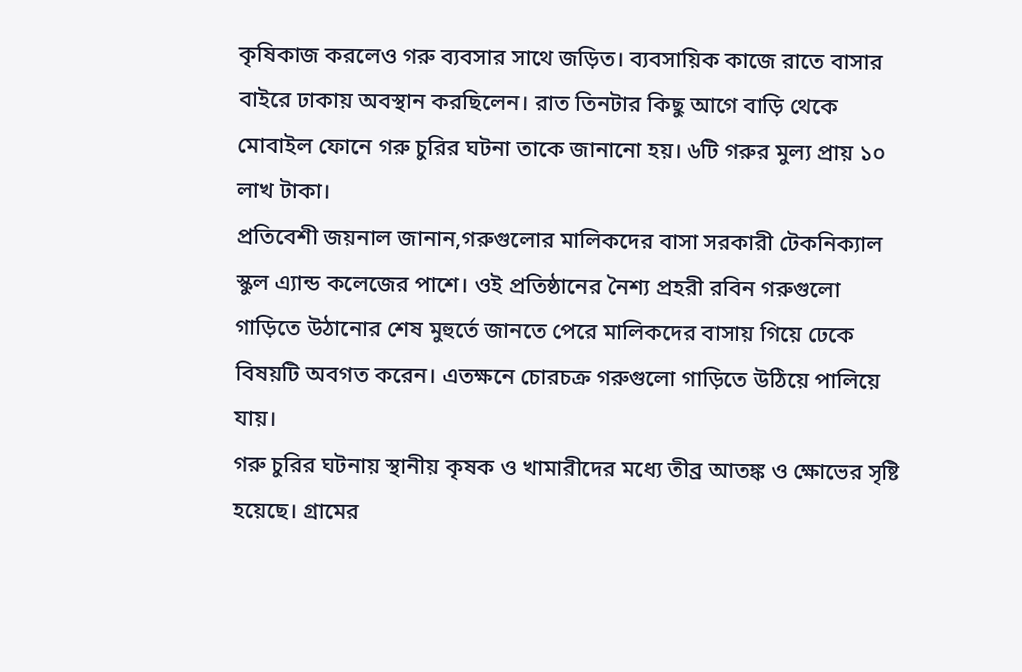কৃষিকাজ করলেও গরু ব্যবসার সাথে জড়িত। ব্যবসায়িক কাজে রাতে বাসার বাইরে ঢাকায় অবস্থান করছিলেন। রাত তিনটার কিছু আগে বাড়ি থেকে মোবাইল ফোনে গরু চুরির ঘটনা তাকে জানানো হয়। ৬টি গরুর মুল্য প্রায় ১০ লাখ টাকা।
প্রতিবেশী জয়নাল জানান,গরুগুলোর মালিকদের বাসা সরকারী টেকনিক্যাল স্কুল এ্যান্ড কলেজের পাশে। ওই প্রতিষ্ঠানের নৈশ্য প্রহরী রবিন গরুগুলো গাড়িতে উঠানোর শেষ মুহুর্তে জানতে পেরে মালিকদের বাসায় গিয়ে ঢেকে বিষয়টি অবগত করেন। এতক্ষনে চোরচক্র গরুগুলো গাড়িতে উঠিয়ে পালিয়ে যায়।
গরু চুরির ঘটনায় স্থানীয় কৃষক ও খামারীদের মধ্যে তীব্র আতঙ্ক ও ক্ষোভের সৃষ্টি হয়েছে। গ্রামের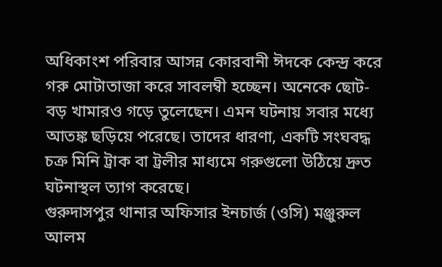অধিকাংশ পরিবার আসন্ন কোরবানী ঈদকে কেন্দ্র করে গরু মোটাতাজা করে সাবলম্বী হচ্ছেন। অনেকে ছোট-বড় খামারও গড়ে তুলেছেন। এমন ঘটনায় সবার মধ্যে আতঙ্ক ছড়িয়ে পরেছে। তাদের ধারণা, একটি সংঘবদ্ধ চক্র মিনি ট্রাক বা ট্রলীর মাধ্যমে গরুগুলো উঠিয়ে দ্রুত ঘটনাস্থল ত্যাগ করেছে।
গুরুদাসপুর থানার অফিসার ইনচার্জ (ওসি) মঞ্জুরুল আলম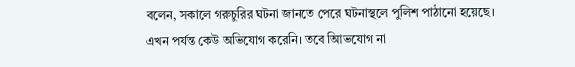বলেন, সকালে গরুচুরির ঘটনা জানতে পেরে ঘটনাস্থলে পুলিশ পাঠানো হয়েছে। এখন পর্যন্ত কেউ অভিযোগ করেনি। তবে আিভযোগ না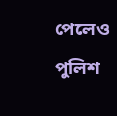পেলেও পুলিশ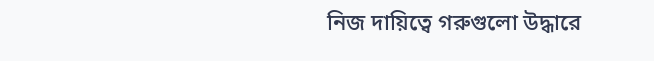নিজ দায়িত্বে গরুগুলো উদ্ধারে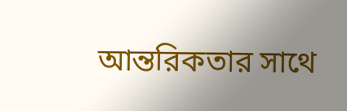আন্তরিকতার সাথে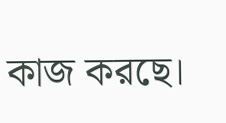কাজ করছে।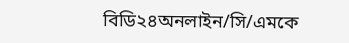বিডি২৪অনলাইন/সি/এমকে